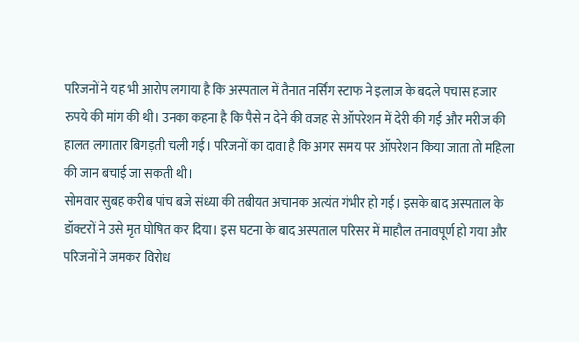परिजनों ने यह भी आरोप लगाया है कि अस्पताल में तैनात नर्सिंग स्टाफ ने इलाज के बदले पचास हजार रुपये की मांग की थी। उनका कहना है कि पैसे न देने की वजह से ऑपरेशन में देरी की गई और मरीज की हालत लगातार बिगड़ती चली गई। परिजनों का दावा है कि अगर समय पर ऑपरेशन किया जाता तो महिला की जान बचाई जा सकती थी।
सोमवार सुबह करीब पांच बजे संध्या की तबीयत अचानक अत्यंत गंभीर हो गई। इसके बाद अस्पताल के डॉक्टरों ने उसे मृत घोषित कर दिया। इस घटना के बाद अस्पताल परिसर में माहौल तनावपूर्ण हो गया और परिजनों ने जमकर विरोध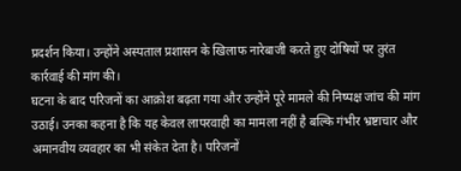प्रदर्शन किया। उन्होंने अस्पताल प्रशासन के खिलाफ नारेबाजी करते हुए दोषियों पर तुरंत कार्रवाई की मांग की।
घटना के बाद परिजनों का आक्रोश बढ़ता गया और उन्होंने पूरे मामले की निष्पक्ष जांच की मांग उठाई। उनका कहना है कि यह केवल लापरवाही का मामला नहीं है बल्कि गंभीर भ्रष्टाचार और अमानवीय व्यवहार का भी संकेत देता है। परिजनों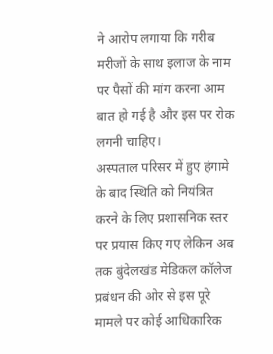ने आरोप लगाया कि गरीब मरीजों के साथ इलाज के नाम पर पैसों की मांग करना आम बात हो गई है और इस पर रोक लगनी चाहिए।
अस्पताल परिसर में हुए हंगामे के बाद स्थिति को नियंत्रित करने के लिए प्रशासनिक स्तर पर प्रयास किए गए लेकिन अब तक बुंदेलखंड मेडिकल कॉलेज प्रबंधन की ओर से इस पूरे मामले पर कोई आधिकारिक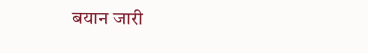बयान जारी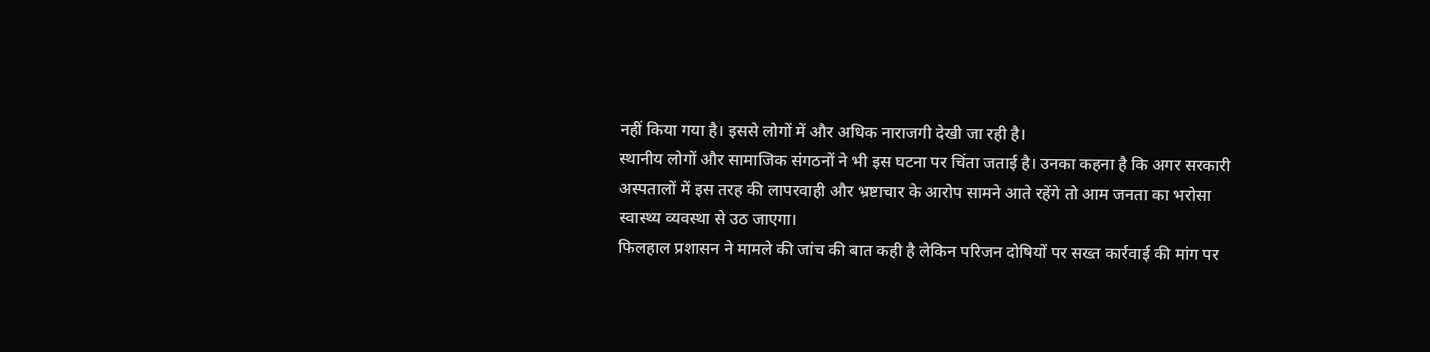नहीं किया गया है। इससे लोगों में और अधिक नाराजगी देखी जा रही है।
स्थानीय लोगों और सामाजिक संगठनों ने भी इस घटना पर चिंता जताई है। उनका कहना है कि अगर सरकारी अस्पतालों में इस तरह की लापरवाही और भ्रष्टाचार के आरोप सामने आते रहेंगे तो आम जनता का भरोसा स्वास्थ्य व्यवस्था से उठ जाएगा।
फिलहाल प्रशासन ने मामले की जांच की बात कही है लेकिन परिजन दोषियों पर सख्त कार्रवाई की मांग पर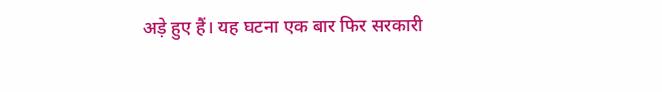अड़े हुए हैं। यह घटना एक बार फिर सरकारी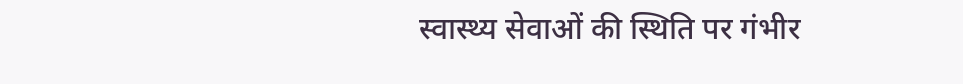स्वास्थ्य सेवाओं की स्थिति पर गंभीर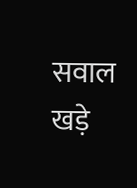सवाल खड़े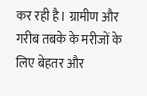कर रही है। ग्रामीण और गरीब तबके के मरीजों के लिए बेहतर और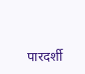पारदर्शी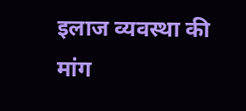इलाज व्यवस्था की मांग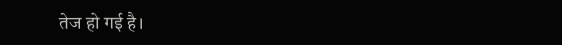तेज हो गई है।